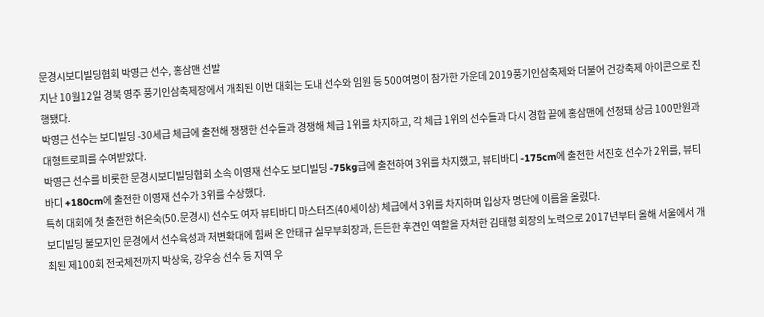문경시보디빌딩협회 박영근 선수, 홍삼맨 선발
지난 10월12일 경북 영주 풍기인삼축제장에서 개최된 이번 대회는 도내 선수와 임원 등 500여명이 참가한 가운데 2019풍기인삼축제와 더불어 건강축제 아이콘으로 진행됐다.
박영근 선수는 보디빌딩 -30세급 체급에 출전해 쟁쟁한 선수들과 경쟁해 체급 1위를 차지하고, 각 체급 1위의 선수들과 다시 경합 끝에 홍삼맨에 선정돼 상금 100만원과 대형트로피를 수여받았다.
박영근 선수를 비롯한 문경시보디빌딩협회 소속 이영재 선수도 보디빌딩 -75kg급에 출전하여 3위를 차지했고, 뷰티바디 -175cm에 출전한 서진호 선수가 2위를, 뷰티바디 +180cm에 출전한 이영재 선수가 3위를 수상했다.
특히 대회에 첫 출전한 허은숙(50.문경시) 선수도 여자 뷰티바디 마스터즈(40세이상) 체급에서 3위를 차지하며 입상자 명단에 이름을 올렸다.
보디빌딩 불모지인 문경에서 선수육성과 저변확대에 힘써 온 안태규 실무부회장과, 든든한 후견인 역할을 자처한 김태형 회장의 노력으로 2017년부터 올해 서울에서 개최된 제100회 전국체전까지 박상욱, 강우승 선수 등 지역 우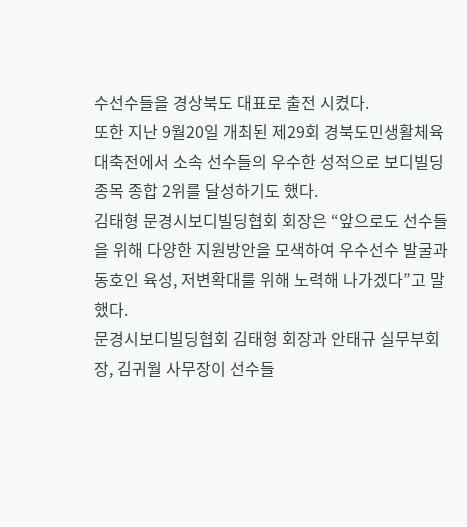수선수들을 경상북도 대표로 출전 시켰다.
또한 지난 9월20일 개최된 제29회 경북도민생활체육대축전에서 소속 선수들의 우수한 성적으로 보디빌딩종목 종합 2위를 달성하기도 했다.
김태형 문경시보디빌딩협회 회장은 “앞으로도 선수들을 위해 다양한 지원방안을 모색하여 우수선수 발굴과 동호인 육성, 저변확대를 위해 노력해 나가겠다”고 말했다.
문경시보디빌딩협회 김태형 회장과 안태규 실무부회장, 김귀월 사무장이 선수들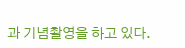과 기념촬영을 하고 있다.